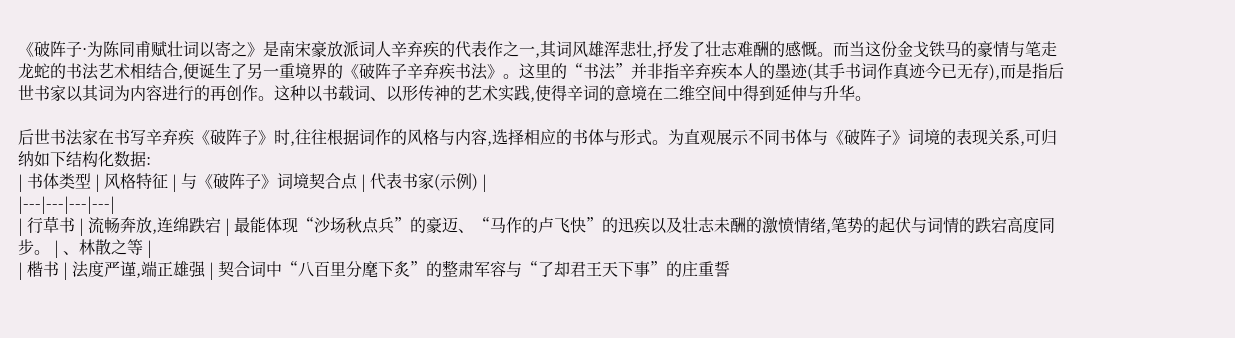《破阵子·为陈同甫赋壮词以寄之》是南宋豪放派词人辛弃疾的代表作之一,其词风雄浑悲壮,抒发了壮志难酬的感慨。而当这份金戈铁马的豪情与笔走龙蛇的书法艺术相结合,便诞生了另一重境界的《破阵子辛弃疾书法》。这里的“书法”并非指辛弃疾本人的墨迹(其手书词作真迹今已无存),而是指后世书家以其词为内容进行的再创作。这种以书载词、以形传神的艺术实践,使得辛词的意境在二维空间中得到延伸与升华。

后世书法家在书写辛弃疾《破阵子》时,往往根据词作的风格与内容,选择相应的书体与形式。为直观展示不同书体与《破阵子》词境的表现关系,可归纳如下结构化数据:
| 书体类型 | 风格特征 | 与《破阵子》词境契合点 | 代表书家(示例) |
|---|---|---|---|
| 行草书 | 流畅奔放,连绵跌宕 | 最能体现“沙场秋点兵”的豪迈、“马作的卢飞快”的迅疾以及壮志未酬的激愤情绪,笔势的起伏与词情的跌宕高度同步。 | 、林散之等 |
| 楷书 | 法度严谨,端正雄强 | 契合词中“八百里分麾下炙”的整肃军容与“了却君王天下事”的庄重誓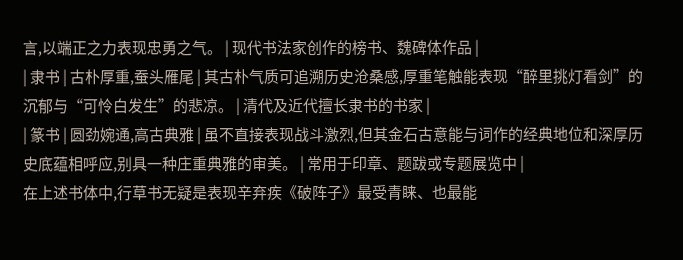言,以端正之力表现忠勇之气。 | 现代书法家创作的榜书、魏碑体作品 |
| 隶书 | 古朴厚重,蚕头雁尾 | 其古朴气质可追溯历史沧桑感,厚重笔触能表现“醉里挑灯看剑”的沉郁与“可怜白发生”的悲凉。 | 清代及近代擅长隶书的书家 |
| 篆书 | 圆劲婉通,高古典雅 | 虽不直接表现战斗激烈,但其金石古意能与词作的经典地位和深厚历史底蕴相呼应,别具一种庄重典雅的审美。 | 常用于印章、题跋或专题展览中 |
在上述书体中,行草书无疑是表现辛弃疾《破阵子》最受青睐、也最能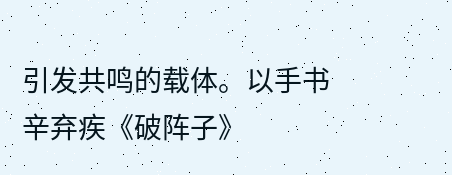引发共鸣的载体。以手书辛弃疾《破阵子》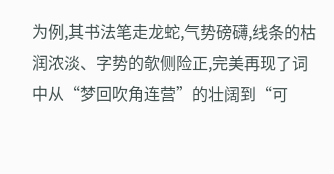为例,其书法笔走龙蛇,气势磅礴,线条的枯润浓淡、字势的欹侧险正,完美再现了词中从“梦回吹角连营”的壮阔到“可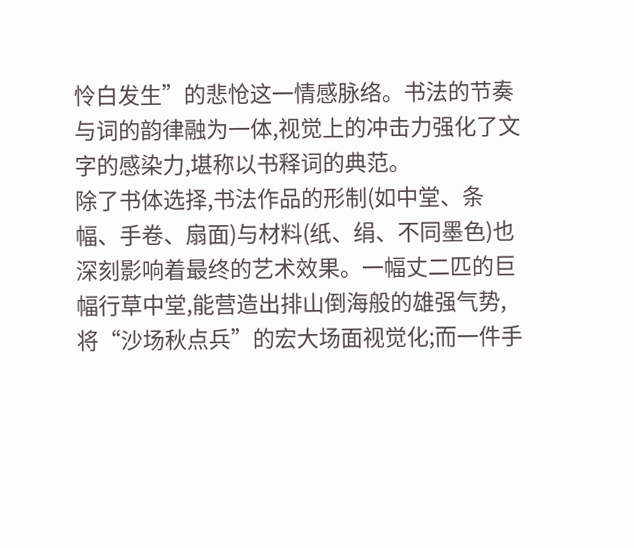怜白发生”的悲怆这一情感脉络。书法的节奏与词的韵律融为一体,视觉上的冲击力强化了文字的感染力,堪称以书释词的典范。
除了书体选择,书法作品的形制(如中堂、条幅、手卷、扇面)与材料(纸、绢、不同墨色)也深刻影响着最终的艺术效果。一幅丈二匹的巨幅行草中堂,能营造出排山倒海般的雄强气势,将“沙场秋点兵”的宏大场面视觉化;而一件手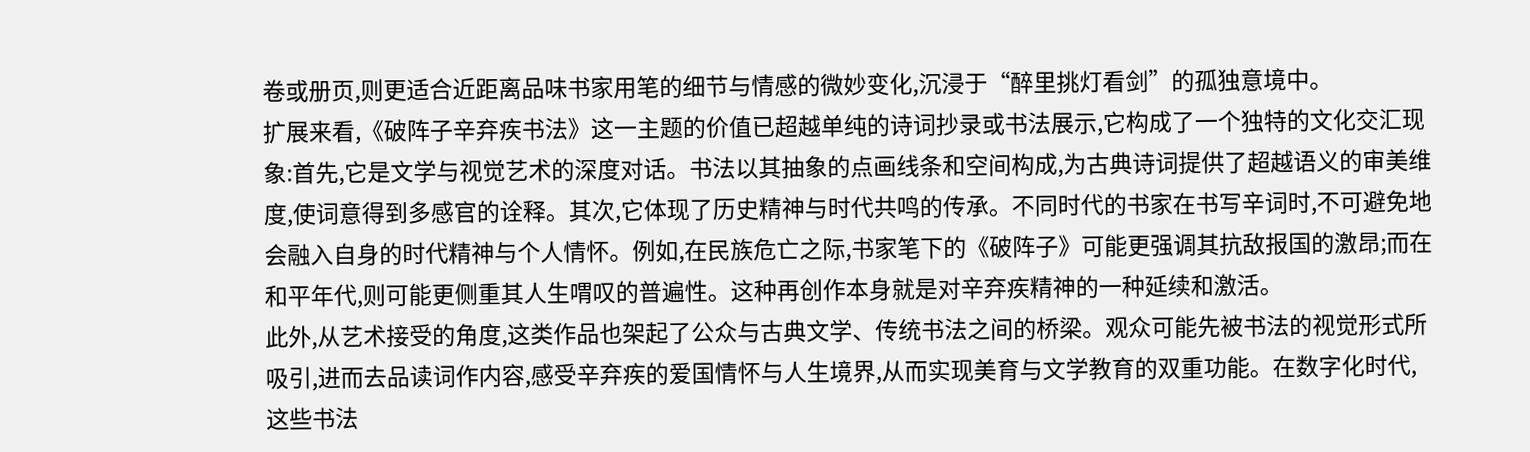卷或册页,则更适合近距离品味书家用笔的细节与情感的微妙变化,沉浸于“醉里挑灯看剑”的孤独意境中。
扩展来看,《破阵子辛弃疾书法》这一主题的价值已超越单纯的诗词抄录或书法展示,它构成了一个独特的文化交汇现象:首先,它是文学与视觉艺术的深度对话。书法以其抽象的点画线条和空间构成,为古典诗词提供了超越语义的审美维度,使词意得到多感官的诠释。其次,它体现了历史精神与时代共鸣的传承。不同时代的书家在书写辛词时,不可避免地会融入自身的时代精神与个人情怀。例如,在民族危亡之际,书家笔下的《破阵子》可能更强调其抗敌报国的激昂;而在和平年代,则可能更侧重其人生喟叹的普遍性。这种再创作本身就是对辛弃疾精神的一种延续和激活。
此外,从艺术接受的角度,这类作品也架起了公众与古典文学、传统书法之间的桥梁。观众可能先被书法的视觉形式所吸引,进而去品读词作内容,感受辛弃疾的爱国情怀与人生境界,从而实现美育与文学教育的双重功能。在数字化时代,这些书法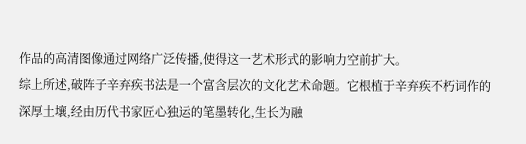作品的高清图像通过网络广泛传播,使得这一艺术形式的影响力空前扩大。
综上所述,破阵子辛弃疾书法是一个富含层次的文化艺术命题。它根植于辛弃疾不朽词作的深厚土壤,经由历代书家匠心独运的笔墨转化,生长为融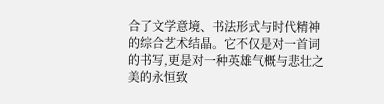合了文学意境、书法形式与时代精神的综合艺术结晶。它不仅是对一首词的书写,更是对一种英雄气概与悲壮之美的永恒致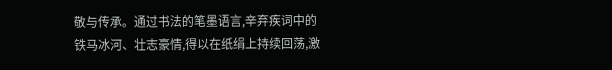敬与传承。通过书法的笔墨语言,辛弃疾词中的铁马冰河、壮志豪情,得以在纸绢上持续回荡,激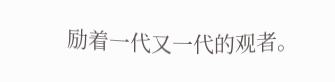励着一代又一代的观者。